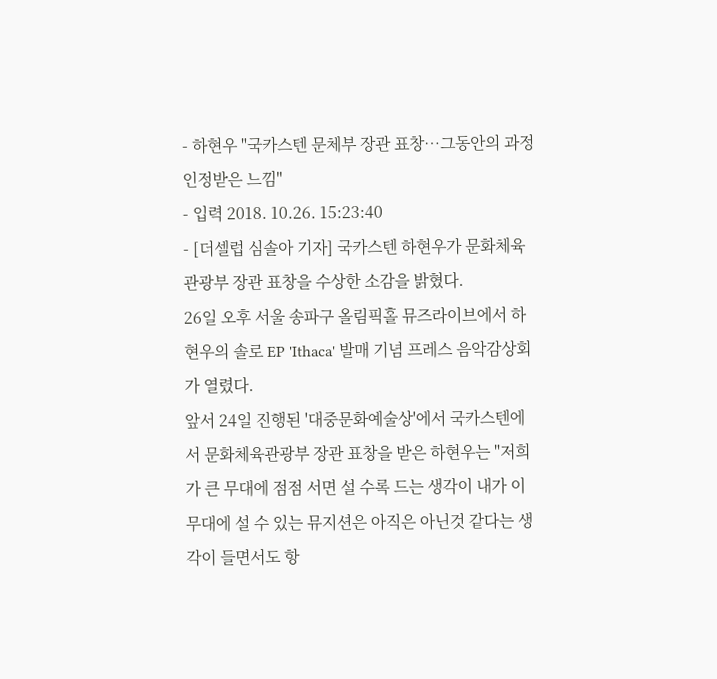- 하현우 "국카스텐 문체부 장관 표창…그동안의 과정 인정받은 느낌"
- 입력 2018. 10.26. 15:23:40
- [더셀럽 심솔아 기자] 국카스텐 하현우가 문화체육관광부 장관 표창을 수상한 소감을 밝혔다.
26일 오후 서울 송파구 올림픽홀 뮤즈라이브에서 하현우의 솔로 EP 'Ithaca' 발매 기념 프레스 음악감상회가 열렸다.
앞서 24일 진행된 '대중문화예술상'에서 국카스텐에서 문화체육관광부 장관 표창을 받은 하현우는 "저희가 큰 무대에 점점 서면 설 수록 드는 생각이 내가 이 무대에 설 수 있는 뮤지션은 아직은 아닌것 같다는 생각이 들면서도 항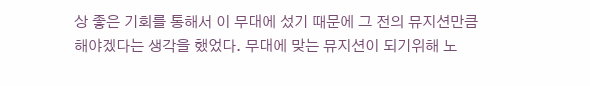상 좋은 기회를 통해서 이 무대에 섰기 때문에 그 전의 뮤지션만큼 해야겠다는 생각을 했었다. 무대에 맞는 뮤지션이 되기위해 노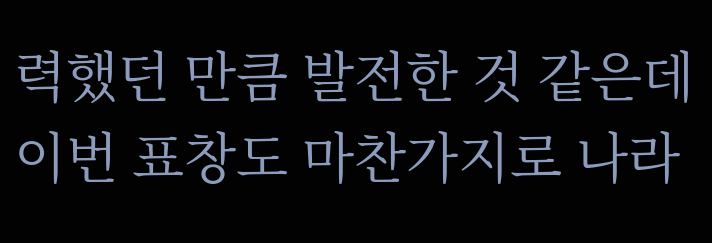력했던 만큼 발전한 것 같은데 이번 표창도 마찬가지로 나라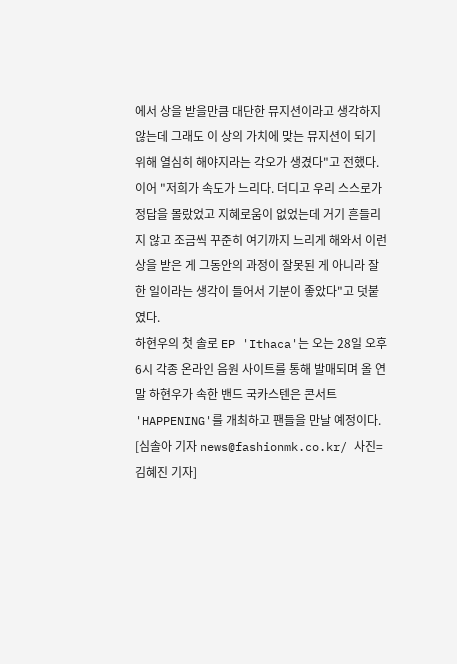에서 상을 받을만큼 대단한 뮤지션이라고 생각하지 않는데 그래도 이 상의 가치에 맞는 뮤지션이 되기 위해 열심히 해야지라는 각오가 생겼다"고 전했다.
이어 "저희가 속도가 느리다. 더디고 우리 스스로가 정답을 몰랐었고 지혜로움이 없었는데 거기 흔들리지 않고 조금씩 꾸준히 여기까지 느리게 해와서 이런 상을 받은 게 그동안의 과정이 잘못된 게 아니라 잘한 일이라는 생각이 들어서 기분이 좋았다"고 덧붙였다.
하현우의 첫 솔로 EP 'Ithaca'는 오는 28일 오후 6시 각종 온라인 음원 사이트를 통해 발매되며 올 연말 하현우가 속한 밴드 국카스텐은 콘서트 'HAPPENING'를 개최하고 팬들을 만날 예정이다.
[심솔아 기자 news@fashionmk.co.kr/ 사진=김혜진 기자]